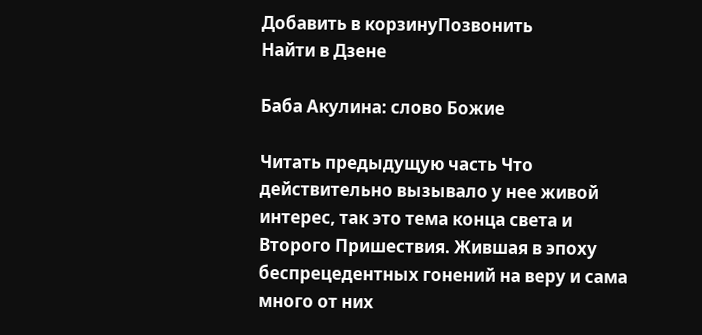Добавить в корзинуПозвонить
Найти в Дзене

Баба Акулина: слово Божие

Читать предыдущую часть Что действительно вызывало у нее живой интерес, так это тема конца света и Второго Пришествия. Жившая в эпоху беспрецедентных гонений на веру и сама много от них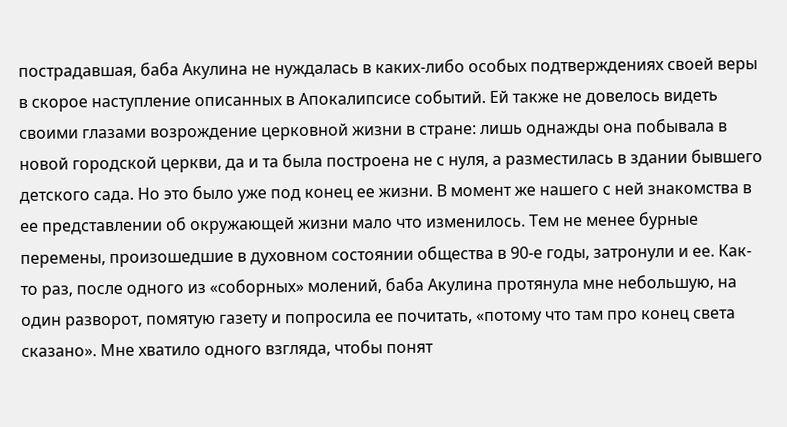пострадавшая, баба Акулина не нуждалась в каких-либо особых подтверждениях своей веры в скорое наступление описанных в Апокалипсисе событий. Ей также не довелось видеть своими глазами возрождение церковной жизни в стране: лишь однажды она побывала в новой городской церкви, да и та была построена не с нуля, а разместилась в здании бывшего детского сада. Но это было уже под конец ее жизни. В момент же нашего с ней знакомства в ее представлении об окружающей жизни мало что изменилось. Тем не менее бурные перемены, произошедшие в духовном состоянии общества в 90-е годы, затронули и ее. Как-то раз, после одного из «соборных» молений, баба Акулина протянула мне небольшую, на один разворот, помятую газету и попросила ее почитать, «потому что там про конец света сказано». Мне хватило одного взгляда, чтобы понят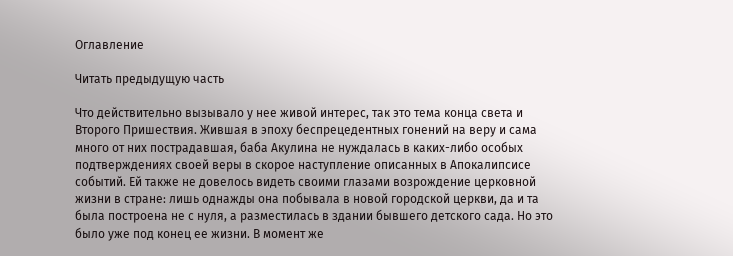Оглавление

Читать предыдущую часть

Что действительно вызывало у нее живой интерес, так это тема конца света и Второго Пришествия. Жившая в эпоху беспрецедентных гонений на веру и сама много от них пострадавшая, баба Акулина не нуждалась в каких-либо особых подтверждениях своей веры в скорое наступление описанных в Апокалипсисе событий. Ей также не довелось видеть своими глазами возрождение церковной жизни в стране: лишь однажды она побывала в новой городской церкви, да и та была построена не с нуля, а разместилась в здании бывшего детского сада. Но это было уже под конец ее жизни. В момент же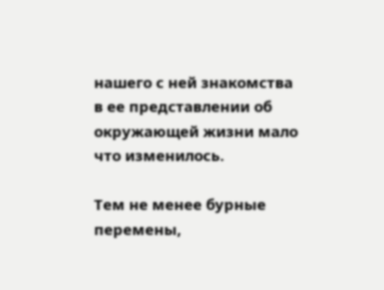нашего с ней знакомства в ее представлении об окружающей жизни мало что изменилось.

Тем не менее бурные перемены,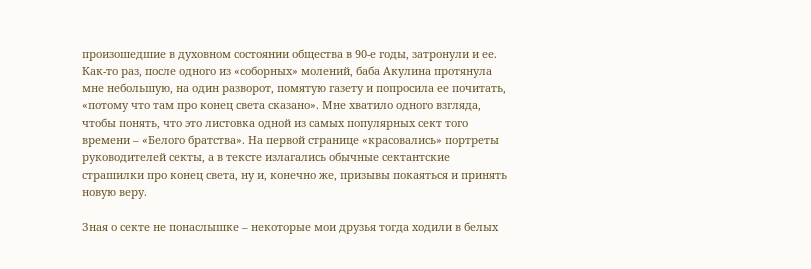произошедшие в духовном состоянии общества в 90-е годы, затронули и ее. Как-то раз, после одного из «соборных» молений, баба Акулина протянула мне небольшую, на один разворот, помятую газету и попросила ее почитать, «потому что там про конец света сказано». Мне хватило одного взгляда, чтобы понять, что это листовка одной из самых популярных сект того времени – «Белого братства». На первой странице «красовались» портреты руководителей секты, а в тексте излагались обычные сектантские страшилки про конец света, ну и, конечно же, призывы покаяться и принять новую веру.

Зная о секте не понаслышке – некоторые мои друзья тогда ходили в белых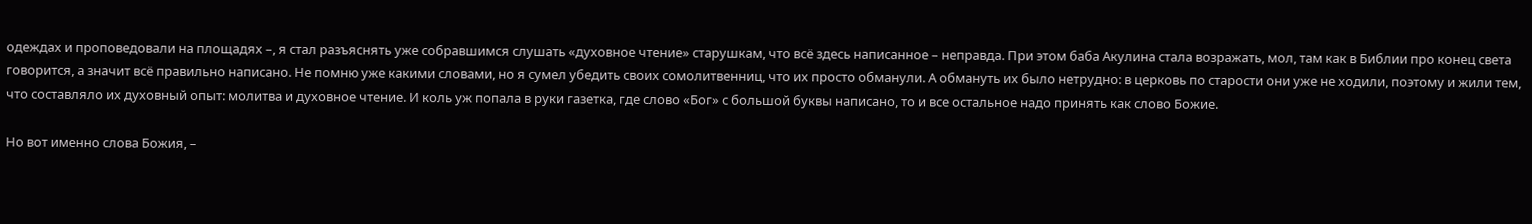одеждах и проповедовали на площадях –, я стал разъяснять уже собравшимся слушать «духовное чтение» старушкам, что всё здесь написанное – неправда. При этом баба Акулина стала возражать, мол, там как в Библии про конец света говорится, а значит всё правильно написано. Не помню уже какими словами, но я сумел убедить своих сомолитвенниц, что их просто обманули. А обмануть их было нетрудно: в церковь по старости они уже не ходили, поэтому и жили тем, что составляло их духовный опыт: молитва и духовное чтение. И коль уж попала в руки газетка, где слово «Бог» с большой буквы написано, то и все остальное надо принять как слово Божие.

Но вот именно слова Божия, –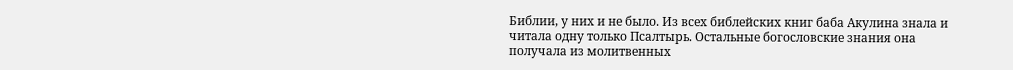Библии, у них и не было. Из всех библейских книг баба Акулина знала и читала одну только Псалтырь. Остальные богословские знания она получала из молитвенных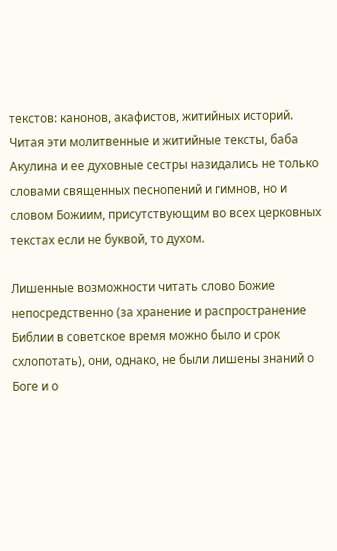текстов: канонов, акафистов, житийных историй. Читая эти молитвенные и житийные тексты, баба Акулина и ее духовные сестры назидались не только словами священных песнопений и гимнов, но и словом Божиим, присутствующим во всех церковных текстах если не буквой, то духом.

Лишенные возможности читать слово Божие непосредственно (за хранение и распространение Библии в советское время можно было и срок схлопотать), они, однако, не были лишены знаний о Боге и о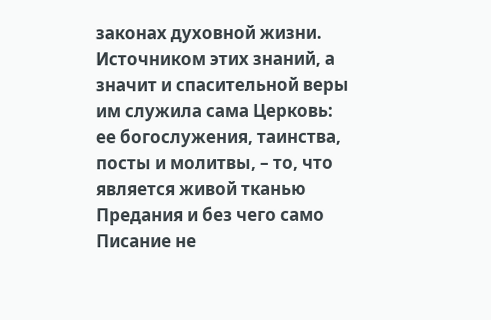законах духовной жизни. Источником этих знаний, а значит и спасительной веры им служила сама Церковь: ее богослужения, таинства, посты и молитвы, – то, что является живой тканью Предания и без чего само Писание не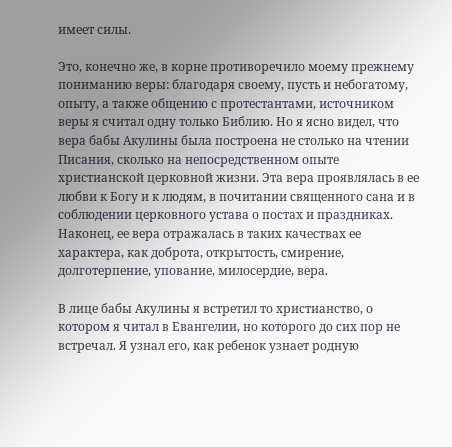имеет силы.

Это, конечно же, в корне противоречило моему прежнему пониманию веры: благодаря своему, пусть и небогатому, опыту, а также общению с протестантами, источником веры я считал одну только Библию. Но я ясно видел, что вера бабы Акулины была построена не столько на чтении Писания, сколько на непосредственном опыте христианской церковной жизни. Эта вера проявлялась в ее любви к Богу и к людям, в почитании священного сана и в соблюдении церковного устава о постах и праздниках. Наконец, ее вера отражалась в таких качествах ее характера, как доброта, открытость, смирение, долготерпение, упование, милосердие, вера.

В лице бабы Акулины я встретил то христианство, о котором я читал в Евангелии, но которого до сих пор не встречал. Я узнал его, как ребенок узнает родную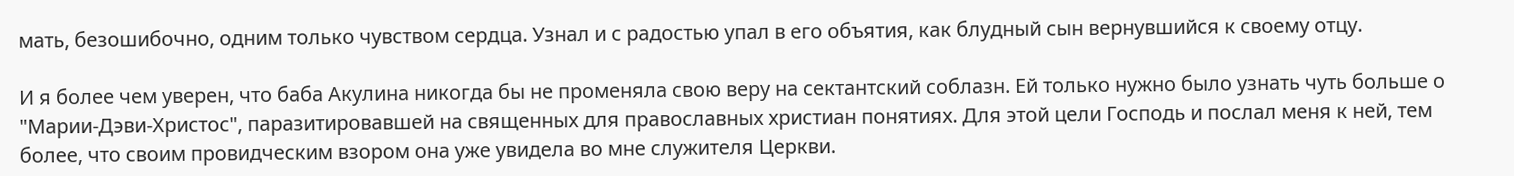мать, безошибочно, одним только чувством сердца. Узнал и с радостью упал в его объятия, как блудный сын вернувшийся к своему отцу.

И я более чем уверен, что баба Акулина никогда бы не променяла свою веру на сектантский соблазн. Ей только нужно было узнать чуть больше о "Марии-Дэви-Христос", паразитировавшей на священных для православных христиан понятиях. Для этой цели Господь и послал меня к ней, тем более, что своим провидческим взором она уже увидела во мне служителя Церкви.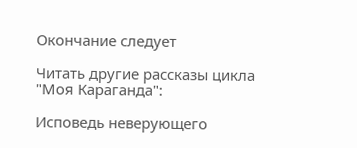Окончание следует

Читать другие рассказы цикла "Моя Караганда":

Исповедь неверующего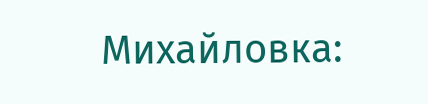Михайловка: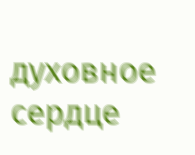духовное сердце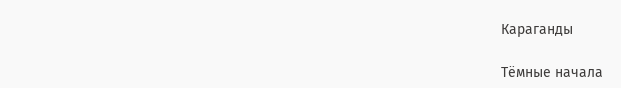Караганды

Тёмные начала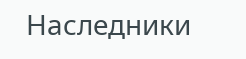Наследники